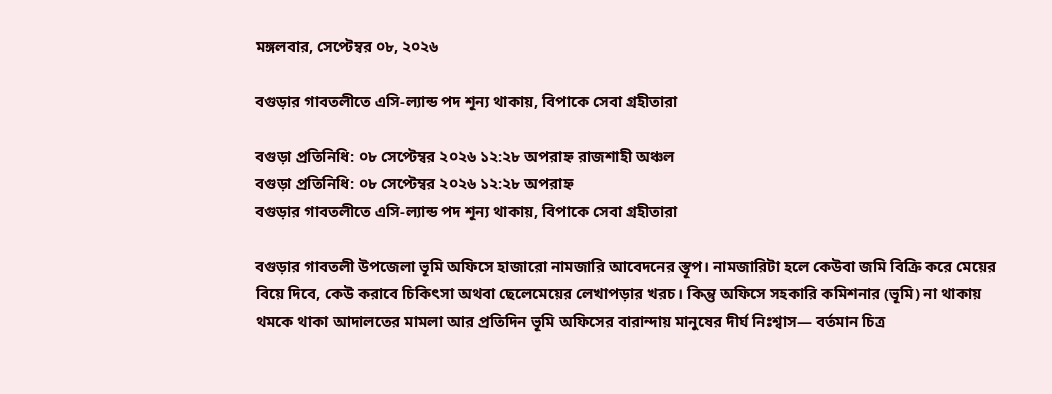মঙ্গলবার, সেপ্টেম্বর ০৮, ২০২৬

বগুড়ার গাবতলীতে এসি-ল্যান্ড পদ শূন্য থাকায়, বিপাকে সেবা গ্রহীতারা

বগুড়া প্রতিনিধি: ০৮ সেপ্টেম্বর ২০২৬ ১২:২৮ অপরাহ্ন রাজশাহী অঞ্চল
বগুড়া প্রতিনিধি: ০৮ সেপ্টেম্বর ২০২৬ ১২:২৮ অপরাহ্ন
বগুড়ার গাবতলীতে এসি-ল্যান্ড পদ শূন্য থাকায়, বিপাকে সেবা গ্রহীতারা

বগুড়ার গাবতলী উপজেলা ভূমি অফিসে হাজারো নামজারি আবেদনের স্তূপ। নামজারিটা হলে কেউবা জমি বিক্রি করে মেয়ের বিয়ে দিবে, কেউ করাবে চিকিৎসা অথবা ছেলেমেয়ের লেখাপড়ার খরচ। কিন্তু অফিসে সহকারি কমিশনার (ভূমি) না থাকায় থমকে থাকা আদালতের মামলা আর প্রতিদিন ভূমি অফিসের বারান্দায় মানুষের দীর্ঘ নিঃশ্বাস— বর্তমান চিত্র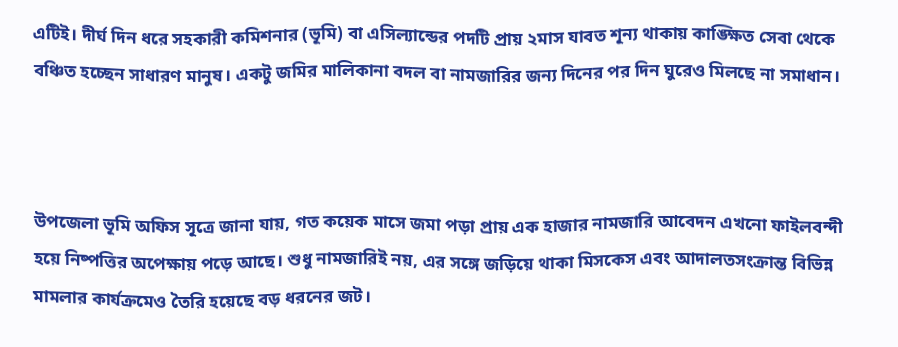এটিই। দীর্ঘ দিন ধরে সহকারী কমিশনার (ভূমি) বা এসিল্যান্ডের পদটি প্রায় ২মাস যাবত শূন্য থাকায় কাঙ্ক্ষিত সেবা থেকে বঞ্চিত হচ্ছেন সাধারণ মানুষ। একটু জমির মালিকানা বদল বা নামজারির জন্য দিনের পর দিন ঘুরেও মিলছে না সমাধান।



উপজেলা ভূমি অফিস সূত্রে জানা যায়, গত কয়েক মাসে জমা পড়া প্রায় এক হাজার নামজারি আবেদন এখনো ফাইলবন্দী হয়ে নিষ্পত্তির অপেক্ষায় পড়ে আছে। শুধু নামজারিই নয়, এর সঙ্গে জড়িয়ে থাকা মিসকেস এবং আদালতসংক্রান্ত বিভিন্ন মামলার কার্যক্রমেও তৈরি হয়েছে বড় ধরনের জট।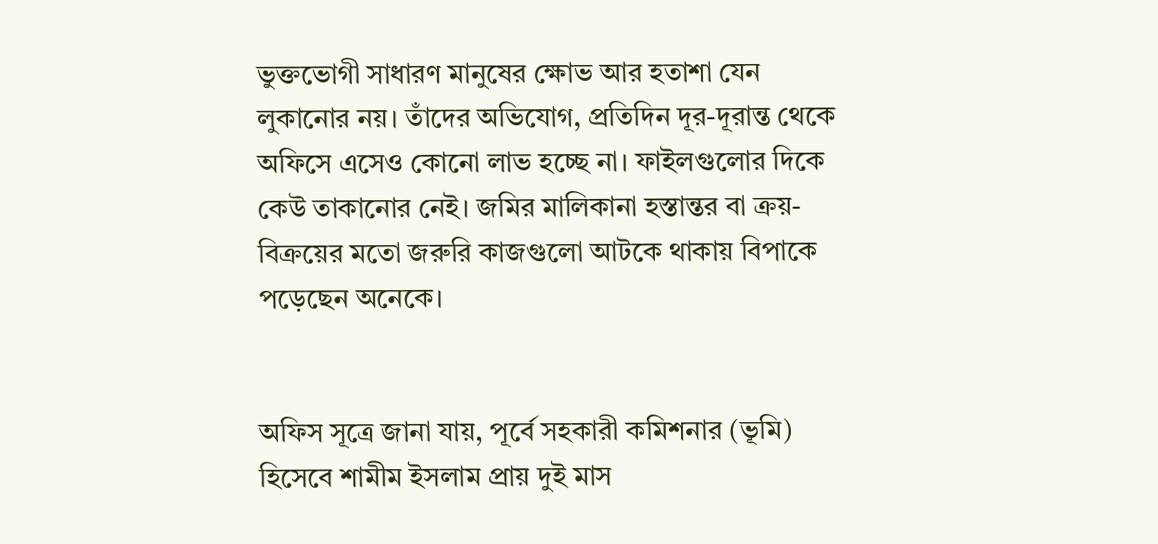ভুক্তভোগী সাধারণ মানুষের ক্ষোভ আর হতাশা যেন লুকানোর নয়। তাঁদের অভিযোগ, প্রতিদিন দূর-দূরান্ত থেকে অফিসে এসেও কোনো লাভ হচ্ছে না। ফাইলগুলোর দিকে কেউ তাকানোর নেই। জমির মালিকানা হস্তান্তর বা ক্রয়-বিক্রয়ের মতো জরুরি কাজগুলো আটকে থাকায় বিপাকে পড়েছেন অনেকে।


অফিস সূত্রে জানা যায়, পূর্বে সহকারী কমিশনার (ভূমি) হিসেবে শামীম ইসলাম প্রায় দুই মাস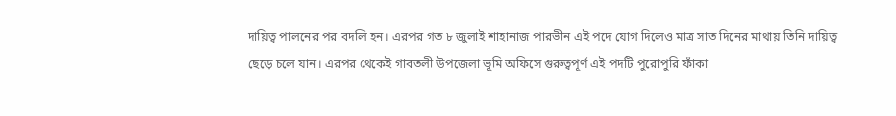দায়িত্ব পালনের পর বদলি হন। এরপর গত ৮ জুলাই শাহানাজ পারভীন এই পদে যোগ দিলেও মাত্র সাত দিনের মাথায় তিনি দায়িত্ব ছেড়ে চলে যান। এরপর থেকেই গাবতলী উপজেলা ভূমি অফিসে গুরুত্বপূর্ণ এই পদটি পুরোপুরি ফাঁকা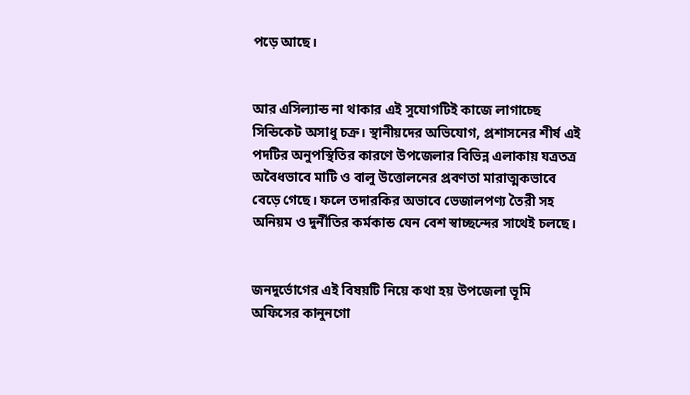পড়ে আছে।


আর এসিল্যান্ড না থাকার এই সুযোগটিই কাজে লাগাচ্ছে  সিন্ডিকেট অসাধু চক্র। স্থানীয়দের অভিযোগ, প্রশাসনের শীর্ষ এই পদটির অনুপস্থিতির কারণে উপজেলার বিভিন্ন এলাকায় যত্রতত্র অবৈধভাবে মাটি ও বালু উত্তোলনের প্রবণতা মারাত্মকভাবে বেড়ে গেছে। ফলে তদারকির অভাবে ভেজালপণ্য তৈরী সহ অনিয়ম ও দুর্নীতির কর্মকান্ড যেন বেশ স্বাচ্ছন্দের সাথেই চলছে।


জনদুর্ভোগের এই বিষয়টি নিয়ে কথা হয় উপজেলা ভূমি অফিসের কানুনগো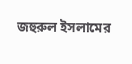জহুরুল ইসলামের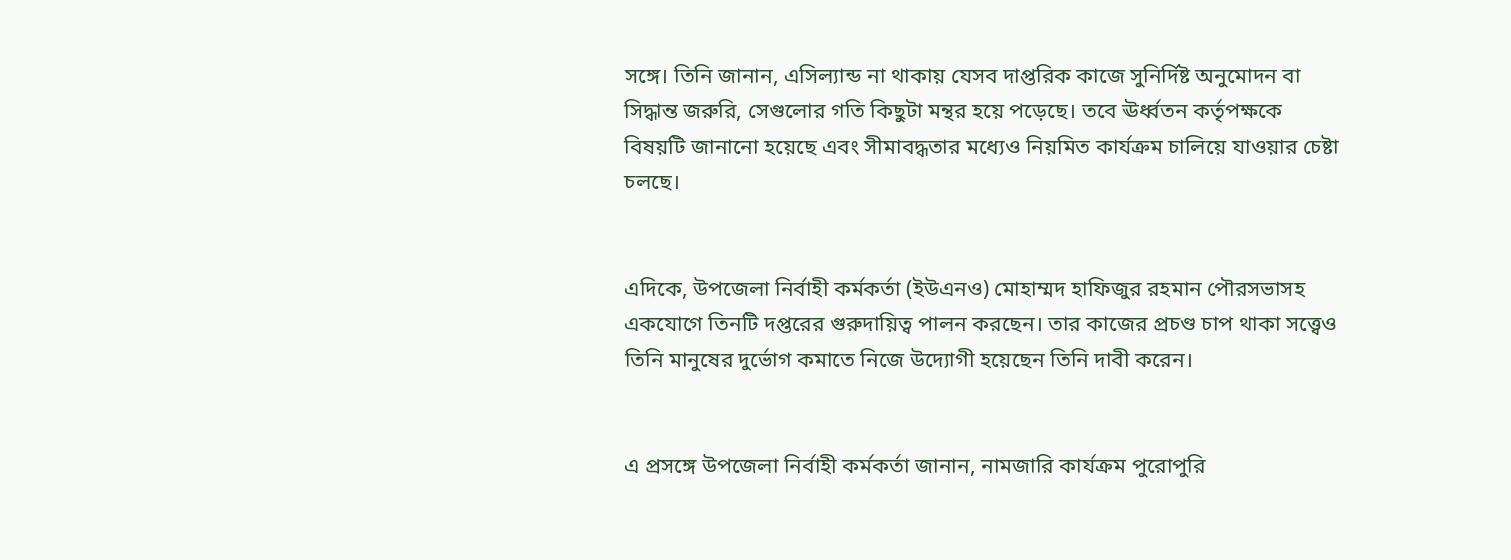সঙ্গে। তিনি জানান, এসিল্যান্ড না থাকায় যেসব দাপ্তরিক কাজে সুনির্দিষ্ট অনুমোদন বা সিদ্ধান্ত জরুরি, সেগুলোর গতি কিছুটা মন্থর হয়ে পড়েছে। তবে ঊর্ধ্বতন কর্তৃপক্ষকে বিষয়টি জানানো হয়েছে এবং সীমাবদ্ধতার মধ্যেও নিয়মিত কার্যক্রম চালিয়ে যাওয়ার চেষ্টা চলছে।


এদিকে, উপজেলা নির্বাহী কর্মকর্তা (ইউএনও) মোহাম্মদ হাফিজুর রহমান পৌরসভাসহ একযোগে তিনটি দপ্তরের গুরুদায়িত্ব পালন করছেন। তার কাজের প্রচণ্ড চাপ থাকা সত্ত্বেও তিনি মানুষের দুর্ভোগ কমাতে নিজে উদ্যোগী হয়েছেন তিনি দাবী করেন।


এ প্রসঙ্গে উপজেলা নির্বাহী কর্মকর্তা জানান, নামজারি কার্যক্রম পুরোপুরি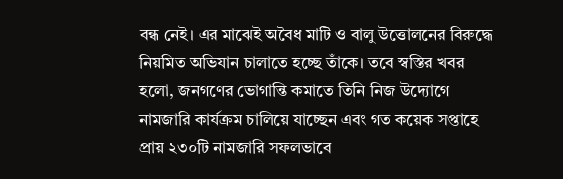বন্ধ নেই। এর মাঝেই অবৈধ মাটি ও বালু উত্তোলনের বিরুদ্ধে নিয়মিত অভিযান চালাতে হচ্ছে তাঁকে। তবে স্বস্তির খবর হলো, জনগণের ভোগান্তি কমাতে তিনি নিজ উদ্যোগে নামজারি কার্যক্রম চালিয়ে যাচ্ছেন এবং গত কয়েক সপ্তাহে প্রায় ২৩০টি নামজারি সফলভাবে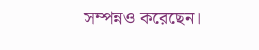সম্পন্নও করেছেন।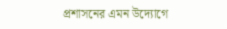প্রশাসনের এমন উদ্যোগে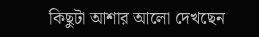কিছুটা আশার আলো দেখছেন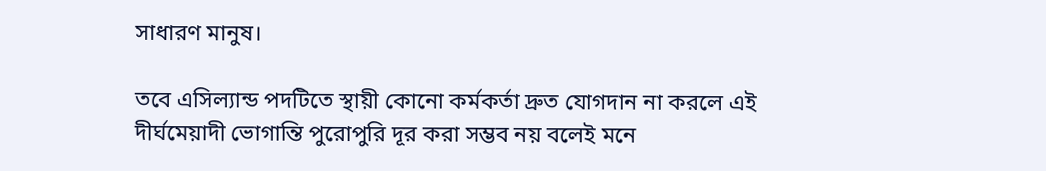সাধারণ মানুষ।

তবে এসিল্যান্ড পদটিতে স্থায়ী কোনো কর্মকর্তা দ্রুত যোগদান না করলে এই দীর্ঘমেয়াদী ভোগান্তি পুরোপুরি দূর করা সম্ভব নয় বলেই মনে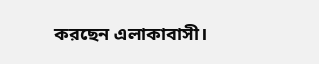করছেন এলাকাবাসী।